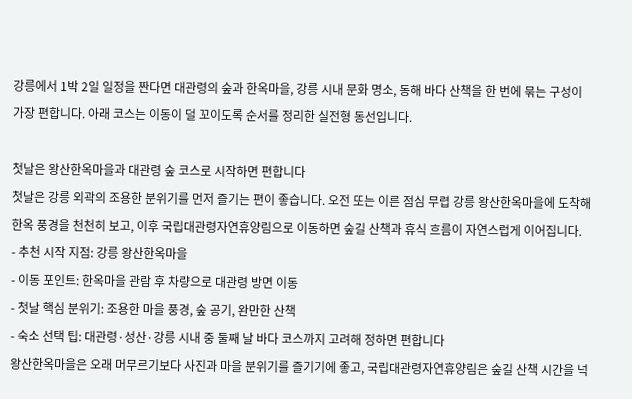강릉에서 1박 2일 일정을 짠다면 대관령의 숲과 한옥마을, 강릉 시내 문화 명소, 동해 바다 산책을 한 번에 묶는 구성이 가장 편합니다. 아래 코스는 이동이 덜 꼬이도록 순서를 정리한 실전형 동선입니다.

첫날은 왕산한옥마을과 대관령 숲 코스로 시작하면 편합니다
첫날은 강릉 외곽의 조용한 분위기를 먼저 즐기는 편이 좋습니다. 오전 또는 이른 점심 무렵 강릉 왕산한옥마을에 도착해 한옥 풍경을 천천히 보고, 이후 국립대관령자연휴양림으로 이동하면 숲길 산책과 휴식 흐름이 자연스럽게 이어집니다.
- 추천 시작 지점: 강릉 왕산한옥마을
- 이동 포인트: 한옥마을 관람 후 차량으로 대관령 방면 이동
- 첫날 핵심 분위기: 조용한 마을 풍경, 숲 공기, 완만한 산책
- 숙소 선택 팁: 대관령·성산·강릉 시내 중 둘째 날 바다 코스까지 고려해 정하면 편합니다
왕산한옥마을은 오래 머무르기보다 사진과 마을 분위기를 즐기기에 좋고, 국립대관령자연휴양림은 숲길 산책 시간을 넉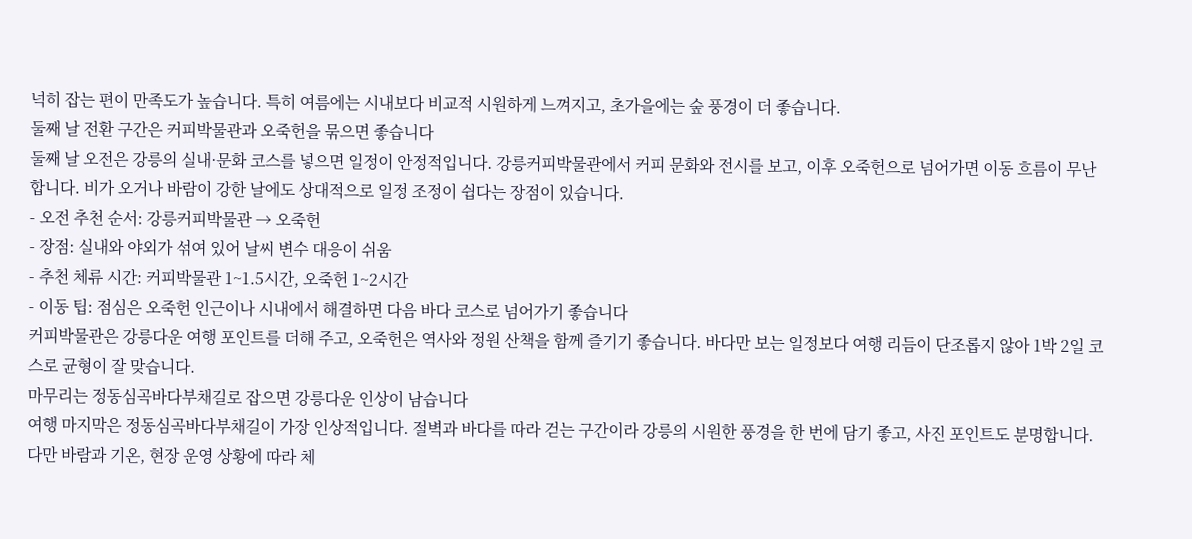넉히 잡는 편이 만족도가 높습니다. 특히 여름에는 시내보다 비교적 시원하게 느껴지고, 초가을에는 숲 풍경이 더 좋습니다.
둘째 날 전환 구간은 커피박물관과 오죽헌을 묶으면 좋습니다
둘째 날 오전은 강릉의 실내·문화 코스를 넣으면 일정이 안정적입니다. 강릉커피박물관에서 커피 문화와 전시를 보고, 이후 오죽헌으로 넘어가면 이동 흐름이 무난합니다. 비가 오거나 바람이 강한 날에도 상대적으로 일정 조정이 쉽다는 장점이 있습니다.
- 오전 추천 순서: 강릉커피박물관 → 오죽헌
- 장점: 실내와 야외가 섞여 있어 날씨 변수 대응이 쉬움
- 추천 체류 시간: 커피박물관 1~1.5시간, 오죽헌 1~2시간
- 이동 팁: 점심은 오죽헌 인근이나 시내에서 해결하면 다음 바다 코스로 넘어가기 좋습니다
커피박물관은 강릉다운 여행 포인트를 더해 주고, 오죽헌은 역사와 정원 산책을 함께 즐기기 좋습니다. 바다만 보는 일정보다 여행 리듬이 단조롭지 않아 1박 2일 코스로 균형이 잘 맞습니다.
마무리는 정동심곡바다부채길로 잡으면 강릉다운 인상이 남습니다
여행 마지막은 정동심곡바다부채길이 가장 인상적입니다. 절벽과 바다를 따라 걷는 구간이라 강릉의 시원한 풍경을 한 번에 담기 좋고, 사진 포인트도 분명합니다. 다만 바람과 기온, 현장 운영 상황에 따라 체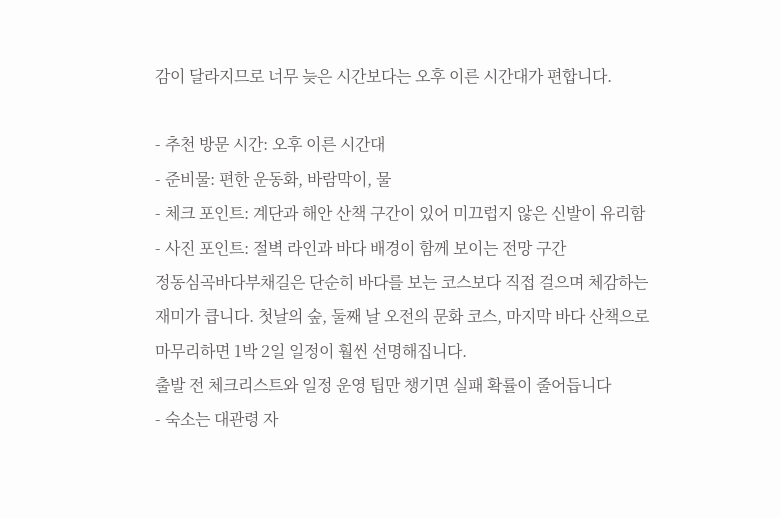감이 달라지므로 너무 늦은 시간보다는 오후 이른 시간대가 편합니다.

- 추천 방문 시간: 오후 이른 시간대
- 준비물: 편한 운동화, 바람막이, 물
- 체크 포인트: 계단과 해안 산책 구간이 있어 미끄럽지 않은 신발이 유리함
- 사진 포인트: 절벽 라인과 바다 배경이 함께 보이는 전망 구간
정동심곡바다부채길은 단순히 바다를 보는 코스보다 직접 걸으며 체감하는 재미가 큽니다. 첫날의 숲, 둘째 날 오전의 문화 코스, 마지막 바다 산책으로 마무리하면 1박 2일 일정이 훨씬 선명해집니다.
출발 전 체크리스트와 일정 운영 팁만 챙기면 실패 확률이 줄어듭니다
- 숙소는 대관령 자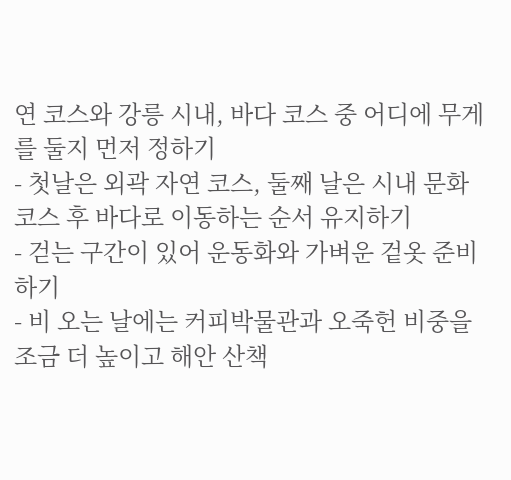연 코스와 강릉 시내, 바다 코스 중 어디에 무게를 둘지 먼저 정하기
- 첫날은 외곽 자연 코스, 둘째 날은 시내 문화 코스 후 바다로 이동하는 순서 유지하기
- 걷는 구간이 있어 운동화와 가벼운 겉옷 준비하기
- 비 오는 날에는 커피박물관과 오죽헌 비중을 조금 더 높이고 해안 산책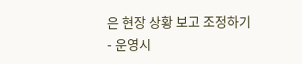은 현장 상황 보고 조정하기
- 운영시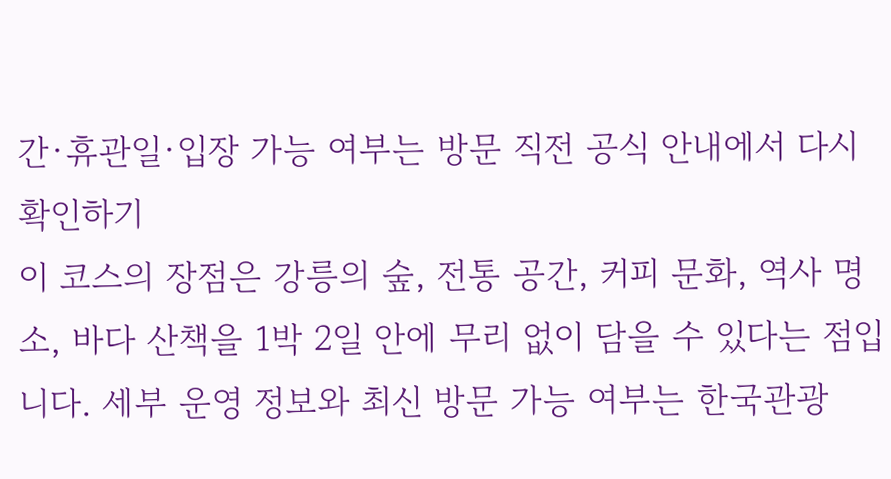간·휴관일·입장 가능 여부는 방문 직전 공식 안내에서 다시 확인하기
이 코스의 장점은 강릉의 숲, 전통 공간, 커피 문화, 역사 명소, 바다 산책을 1박 2일 안에 무리 없이 담을 수 있다는 점입니다. 세부 운영 정보와 최신 방문 가능 여부는 한국관광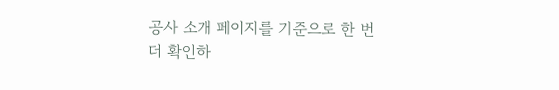공사 소개 페이지를 기준으로 한 번 더 확인하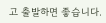고 출발하면 좋습니다.